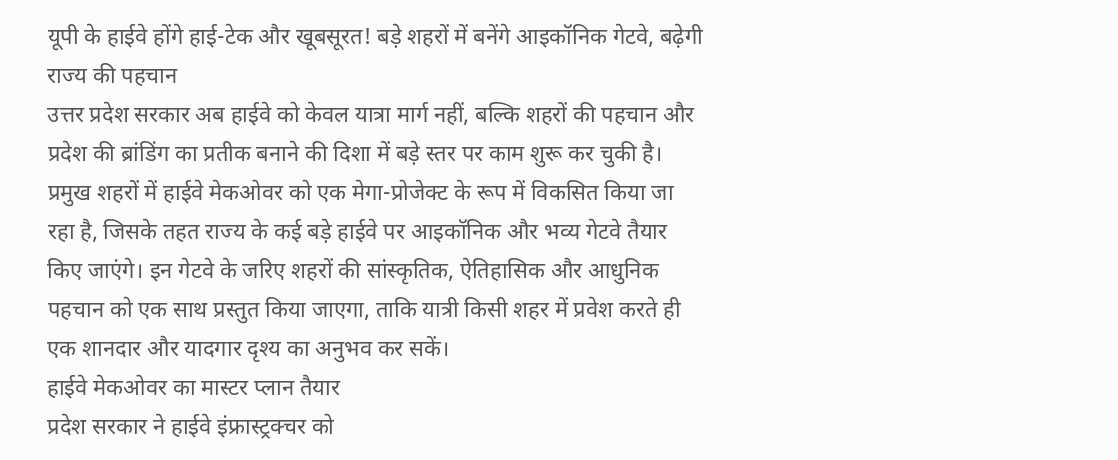यूपी के हाईवे होंगे हाई-टेक और खूबसूरत! बड़े शहरों में बनेंगे आइकॉनिक गेटवे, बढ़ेगी राज्य की पहचान
उत्तर प्रदेश सरकार अब हाईवे को केवल यात्रा मार्ग नहीं, बल्कि शहरों की पहचान और प्रदेश की ब्रांडिंग का प्रतीक बनाने की दिशा में बड़े स्तर पर काम शुरू कर चुकी है। प्रमुख शहरों में हाईवे मेकओवर को एक मेगा-प्रोजेक्ट के रूप में विकसित किया जा रहा है, जिसके तहत राज्य के कई बड़े हाईवे पर आइकॉनिक और भव्य गेटवे तैयार किए जाएंगे। इन गेटवे के जरिए शहरों की सांस्कृतिक, ऐतिहासिक और आधुनिक पहचान को एक साथ प्रस्तुत किया जाएगा, ताकि यात्री किसी शहर में प्रवेश करते ही एक शानदार और यादगार दृश्य का अनुभव कर सकें।
हाईवे मेकओवर का मास्टर प्लान तैयार
प्रदेश सरकार ने हाईवे इंफ्रास्ट्रक्चर को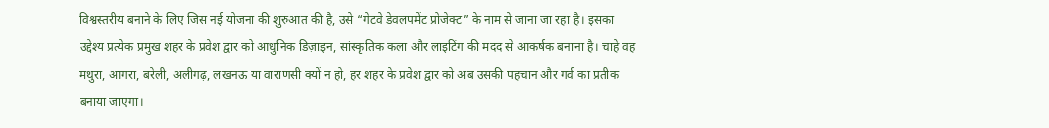विश्वस्तरीय बनाने के लिए जिस नई योजना की शुरुआत की है, उसे “गेटवे डेवलपमेंट प्रोजेक्ट” के नाम से जाना जा रहा है। इसका उद्देश्य प्रत्येक प्रमुख शहर के प्रवेश द्वार को आधुनिक डिज़ाइन, सांस्कृतिक कला और लाइटिंग की मदद से आकर्षक बनाना है। चाहे वह मथुरा, आगरा, बरेली, अलीगढ़, लखनऊ या वाराणसी क्यों न हो, हर शहर के प्रवेश द्वार को अब उसकी पहचान और गर्व का प्रतीक बनाया जाएगा।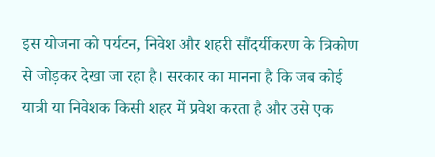इस योजना को पर्यटन, निवेश और शहरी सौंदर्यीकरण के त्रिकोण से जोड़कर देखा जा रहा है। सरकार का मानना है कि जब कोई यात्री या निवेशक किसी शहर में प्रवेश करता है और उसे एक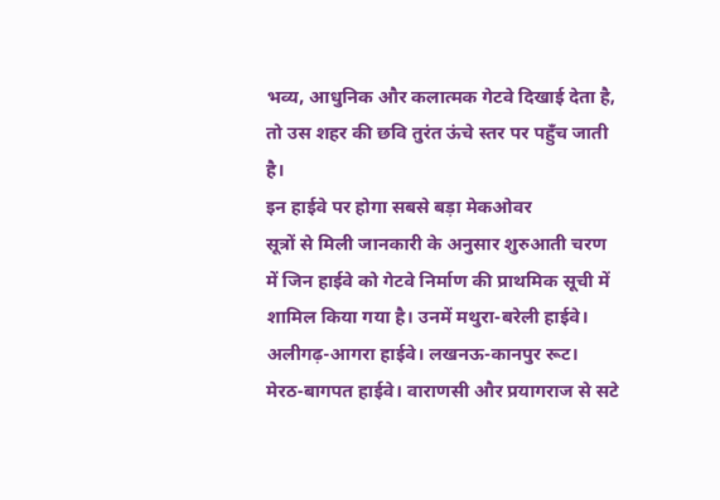भव्य, आधुनिक और कलात्मक गेटवे दिखाई देता है, तो उस शहर की छवि तुरंत ऊंचे स्तर पर पहुँच जाती है।
इन हाईवे पर होगा सबसे बड़ा मेकओवर
सूत्रों से मिली जानकारी के अनुसार शुरुआती चरण में जिन हाईवे को गेटवे निर्माण की प्राथमिक सूची में शामिल किया गया है। उनमें मथुरा-बरेली हाईवे। अलीगढ़-आगरा हाईवे। लखनऊ-कानपुर रूट।
मेरठ-बागपत हाईवे। वाराणसी और प्रयागराज से सटे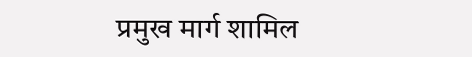प्रमुख मार्ग शामिल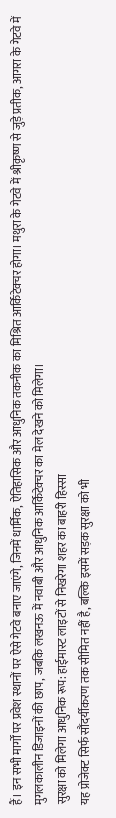हैं। इन सभी मार्गों पर प्रवेश स्थानों पर ऐसे गेटवे बनाए जाएंगे, जिनमें धार्मिक, ऐतिहासिक और आधुनिक तकनीक का मिश्रित आर्किटेक्चर होगा। मथुरा के गेटवे में श्रीकृष्ण से जुड़े प्रतीक, आगरा के गेटवे में मुगलकालीन डिजाइनों की छाप, जबकि लखनऊ में नवाबी और आधुनिक आर्किटेक्चर का मेल देखने को मिलेगा।
सुरक्षा को मिलेगा आधुनिक रूप: हाईमास्ट लाइटों से निखरेगा शहर का बाहरी हिस्सा
यह प्रोजेक्ट सिर्फ सौंदर्यीकरण तक सीमित नहीं है, बल्कि इसमें सड़क सुरक्षा को भी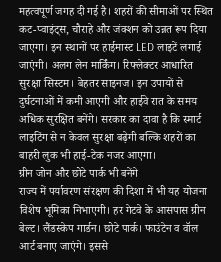महत्वपूर्ण जगह दी गई है। शहरों की सीमाओं पर स्थित कट-प्वाइंट्स, चौराहे और जंक्शन को उन्नत रूप दिया जाएगा। इन स्थानों पर हाईमास्ट LED लाइटें लगाई जाएंगी। अलग लेन मार्किंग। रिफ्लेक्टर आधारित सुरक्षा सिस्टम। बेहतर साइनज। इन उपायों से दुर्घटनाओं में कमी आएगी और हाईवे रात के समय अधिक सुरक्षित बनेंगे। सरकार का दावा है कि स्मार्ट लाइटिंग से न केवल सुरक्षा बढ़ेगी बल्कि शहरों का बाहरी लुक भी हाई-टेक नजर आएगा।
ग्रीन जोन और छोटे पार्क भी बनेंगे
राज्य में पर्यावरण संरक्षण की दिशा में भी यह योजना विशेष भूमिका निभाएगी। हर गेटवे के आसपास ग्रीन बेल्ट। लैंडस्केप गार्डन। छोटे पार्क। फाउंटेन व वॉल आर्ट बनाए जाएंगे। इससे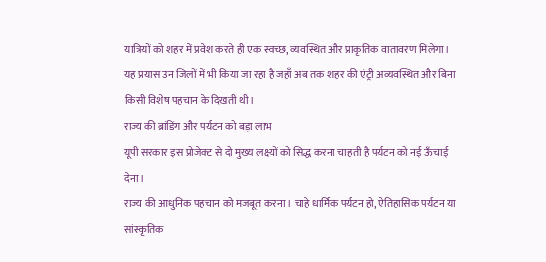यात्रियों को शहर में प्रवेश करते ही एक स्वच्छ, व्यवस्थित और प्राकृतिक वातावरण मिलेगा। यह प्रयास उन जिलों में भी किया जा रहा है जहाँ अब तक शहर की एंट्री अव्यवस्थित और बिना किसी विशेष पहचान के दिखती थी।
राज्य की ब्रांडिंग और पर्यटन को बड़ा लाभ
यूपी सरकार इस प्रोजेक्ट से दो मुख्य लक्ष्यों को सिद्ध करना चाहती है पर्यटन को नई ऊँचाई देना।
राज्य की आधुनिक पहचान को मजबूत करना। चाहे धार्मिक पर्यटन हो, ऐतिहासिक पर्यटन या सांस्कृतिक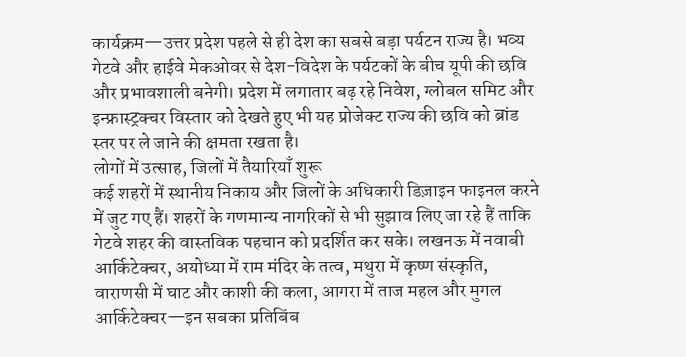कार्यक्रम—उत्तर प्रदेश पहले से ही देश का सबसे बड़ा पर्यटन राज्य है। भव्य गेटवे और हाईवे मेकओवर से देश-विदेश के पर्यटकों के बीच यूपी की छवि और प्रभावशाली बनेगी। प्रदेश में लगातार बढ़ रहे निवेश, ग्लोबल समिट और इन्फ्रास्ट्रक्चर विस्तार को देखते हुए भी यह प्रोजेक्ट राज्य की छवि को ब्रांड स्तर पर ले जाने की क्षमता रखता है।
लोगों में उत्साह, जिलों में तैयारियाँ शुरू
कई शहरों में स्थानीय निकाय और जिलों के अधिकारी डिज़ाइन फाइनल करने में जुट गए हैं। शहरों के गणमान्य नागरिकों से भी सुझाव लिए जा रहे हैं ताकि गेटवे शहर की वास्तविक पहचान को प्रदर्शित कर सके। लखनऊ में नवाबी आर्किटेक्चर, अयोध्या में राम मंदिर के तत्व, मथुरा में कृष्ण संस्कृति, वाराणसी में घाट और काशी की कला, आगरा में ताज महल और मुगल आर्किटेक्चर—इन सबका प्रतिबिंब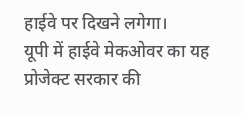हाईवे पर दिखने लगेगा।
यूपी में हाईवे मेकओवर का यह प्रोजेक्ट सरकार की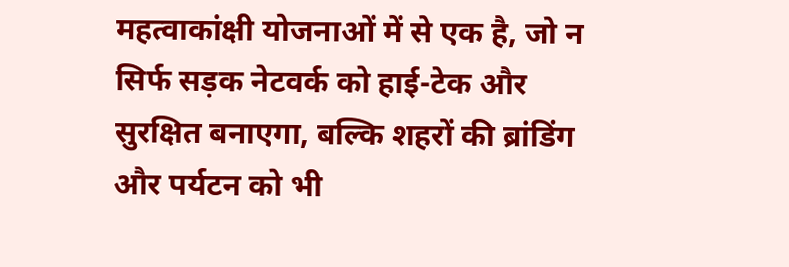महत्वाकांक्षी योजनाओं में से एक है, जो न सिर्फ सड़क नेटवर्क को हाई-टेक और सुरक्षित बनाएगा, बल्कि शहरों की ब्रांडिंग और पर्यटन को भी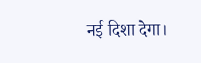नई दिशा देगा।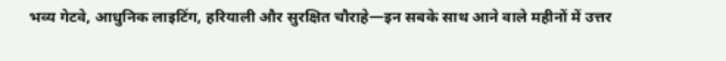भव्य गेटवे, आधुनिक लाइटिंग, हरियाली और सुरक्षित चौराहे—इन सबके साथ आने वाले महीनों में उत्तर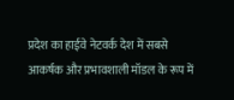प्रदेश का हाईवे नेटवर्क देश में सबसे आकर्षक और प्रभावशाली मॉडल के रूप में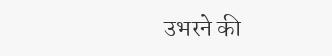उभरने की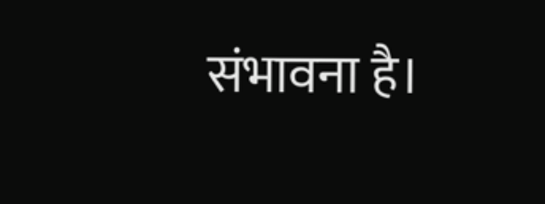संभावना है।